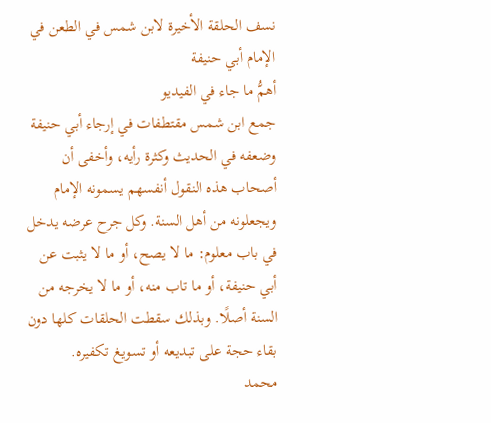نسف الحلقة الأخيرة لابن شمس في الطعن في الإمام أبي حنيفة
أهمُّ ما جاء في الفيديو
جمع ابن شمس مقتطفات في إرجاء أبي حنيفة وضعفه في الحديث وكثرة رأيه، وأخفى أن أصحاب هذه النقول أنفسهم يسمونه الإمام ويجعلونه من أهل السنة. وكل جرح عرضه يدخل في باب معلوم: ما لا يصح، أو ما لا يثبت عن أبي حنيفة، أو ما تاب منه، أو ما لا يخرجه من السنة أصلًا. وبذلك سقطت الحلقات كلها دون بقاء حجة على تبديعه أو تسويغ تكفيره.
محمد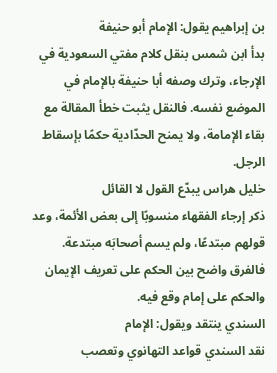بن إبراهيم يقول: الإمام أبو حنيفة
بدأ ابن شمس بنقل كلام مفتي السعودية في الإرجاء، وترك وصفه أبا حنيفة بالإمام في الموضع نفسه. فالنقل يثبت خطأ المقالة مع بقاء الإمامة، ولا يمنح الحدّادية حكمًا بإسقاط الرجل.
خليل هراس يبدّع القول لا القائل
ذكر إرجاء الفقهاء منسوبًا إلى بعض الأئمة، وعد قولهم مبتدعًا، ولم يسم أصحابَه مبتدعة. فالفرق واضح بين الحكم على تعريف الإيمان والحكم على إمام وقع فيه.
السندي ينتقد ويقول: الإمام
نقد السندي قواعد التهانوي وتعصب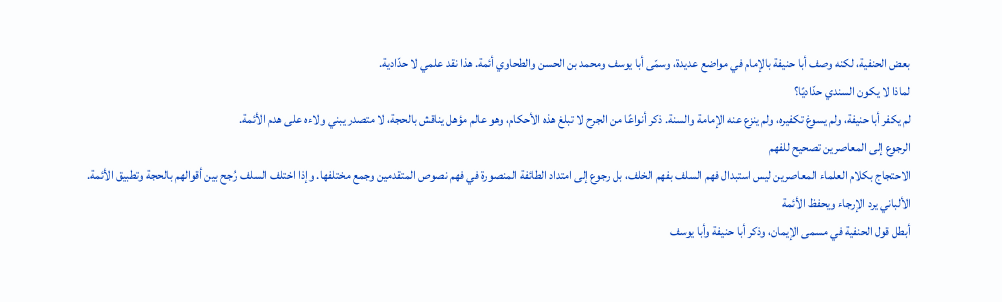بعض الحنفية، لكنه وصف أبا حنيفة بالإمام في مواضع عديدة، وسمّى أبا يوسف ومحمد بن الحسن والطحاوي أئمة. هذا نقد علمي لا حدّادية.
لماذا لا يكون السندي حدّاديًا؟
لم يكفر أبا حنيفة، ولم يسوغ تكفيره، ولم ينزع عنه الإمامة والسنة. ذكر أنواعًا من الجرح لا تبلغ هذه الأحكام، وهو عالم مؤهل يناقش بالحجة، لا متصدر يبني ولاءه على هدم الأئمة.
الرجوع إلى المعاصرين تصحيح للفهم
الاحتجاج بكلام العلماء المعاصرين ليس استبدال فهم السلف بفهم الخلف، بل رجوع إلى امتداد الطائفة المنصورة في فهم نصوص المتقدمين وجمع مختلفها. وإذا اختلف السلف رُجح بين أقوالهم بالحجة وتطبيق الأئمة.
الألباني يرد الإرجاء ويحفظ الأئمة
أبطل قول الحنفية في مسمى الإيمان، وذكر أبا حنيفة وأبا يوسف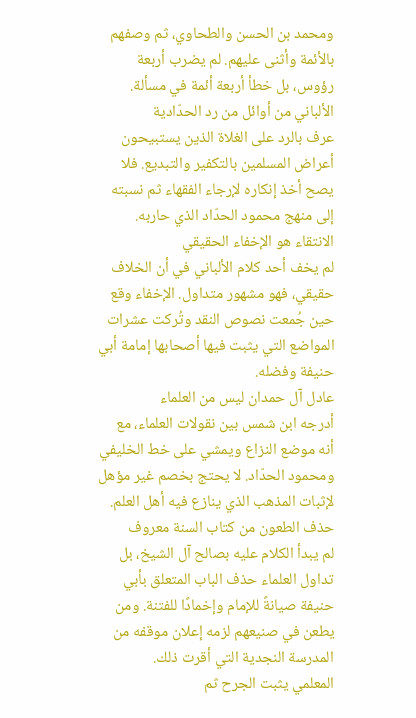ومحمد بن الحسن والطحاوي، ثم وصفهم بالأئمة وأثنى عليهم. لم يضرب أربعة رؤوس، بل خطأ أربعة أئمة في مسألة.
الألباني من أوائل من رد الحدّادية
عرف بالرد على الغلاة الذين يستبيحون أعراض المسلمين بالتكفير والتبديع. فلا يصح أخذ إنكاره لإرجاء الفقهاء ثم نسبته إلى منهج محمود الحدّاد الذي حاربه.
الانتقاء هو الإخفاء الحقيقي
لم يخف أحد كلام الألباني في أن الخلاف حقيقي، فهو مشهور متداول. الإخفاء وقع حين جُمعت نصوص النقد وتُركت عشرات المواضع التي يثبت فيها أصحابها إمامة أبي حنيفة وفضله.
عادل آل حمدان ليس من العلماء
أدرجه ابن شمس بين نقولات العلماء، مع أنه موضع النزاع ويمشي على خط الخليفي ومحمود الحدّاد. لا يحتج بخصم غير مؤهل لإثبات المذهب الذي ينازع فيه أهل العلم.
حذف الطعون من كتاب السنة معروف
لم يبدأ الكلام عليه بصالح آل الشيخ، بل تداول العلماء حذف الباب المتعلق بأبي حنيفة صيانةً للإمام وإخمادًا للفتنة. ومن يطعن في صنيعهم لزمه إعلان موقفه من المدرسة النجدية التي أقرت ذلك.
المعلمي يثبت الجرح ثم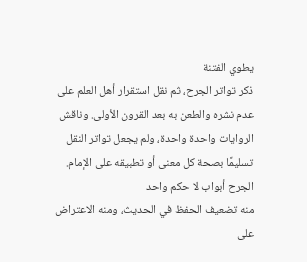يطوي الفتنة
ذكر تواتر الجرح، ثم نقل استقرار أهل العلم على عدم نشره والطعن به بعد القرون الأولى. وناقش الروايات واحدة واحدة، ولم يجعل تواتر النقل تسليمًا بصحة كل معنى أو تطبيقه على الإمام.
الجرح أبواب لا حكم واحد
منه تضعيف الحفظ في الحديث، ومنه الاعتراض على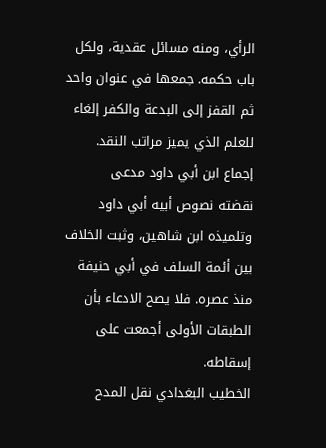الرأي، ومنه مسائل عقدية، ولكل باب حكمه. جمعها في عنوان واحد ثم القفز إلى البدعة والكفر إلغاء للعلم الذي يميز مراتب النقد.
إجماع ابن أبي داود مدعى
نقضته نصوص أبيه أبي داود وتلميذه ابن شاهين، وثبت الخلاف بين أئمة السلف في أبي حنيفة منذ عصره. فلا يصح الادعاء بأن الطبقات الأولى أجمعت على إسقاطه.
الخطيب البغدادي نقل المدح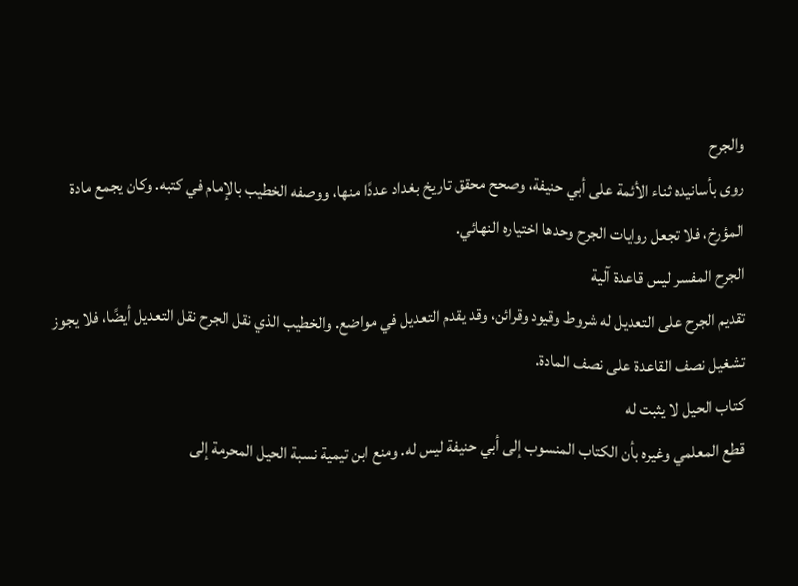والجرح
روى بأسانيده ثناء الأئمة على أبي حنيفة، وصحح محقق تاريخ بغداد عددًا منها، ووصفه الخطيب بالإمام في كتبه. وكان يجمع مادة المؤرخ، فلا تجعل روايات الجرح وحدها اختياره النهائي.
الجرح المفسر ليس قاعدة آلية
تقديم الجرح على التعديل له شروط وقيود وقرائن، وقد يقدم التعديل في مواضع. والخطيب الذي نقل الجرح نقل التعديل أيضًا، فلا يجوز تشغيل نصف القاعدة على نصف المادة.
كتاب الحيل لا يثبت له
قطع المعلمي وغيره بأن الكتاب المنسوب إلى أبي حنيفة ليس له. ومنع ابن تيمية نسبة الحيل المحرمة إلى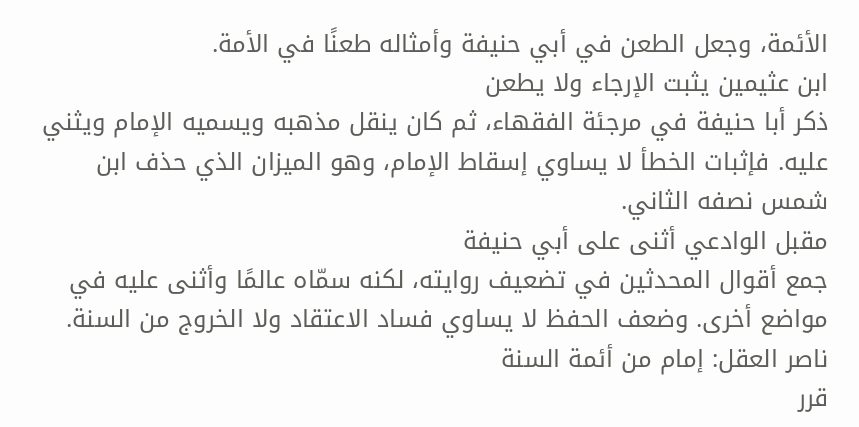الأئمة، وجعل الطعن في أبي حنيفة وأمثاله طعنًا في الأمة.
ابن عثيمين يثبت الإرجاء ولا يطعن
ذكر أبا حنيفة في مرجئة الفقهاء، ثم كان ينقل مذهبه ويسميه الإمام ويثني عليه. فإثبات الخطأ لا يساوي إسقاط الإمام، وهو الميزان الذي حذف ابن شمس نصفه الثاني.
مقبل الوادعي أثنى على أبي حنيفة
جمع أقوال المحدثين في تضعيف روايته، لكنه سمّاه عالمًا وأثنى عليه في مواضع أخرى. وضعف الحفظ لا يساوي فساد الاعتقاد ولا الخروج من السنة.
ناصر العقل: إمام من أئمة السنة
قرر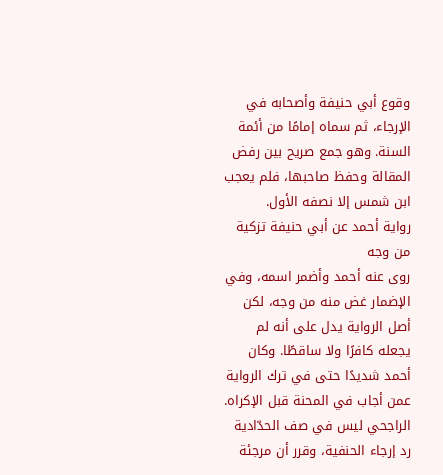وقوع أبي حنيفة وأصحابه في الإرجاء، ثم سماه إمامًا من أئمة السنة. وهو جمع صريح بين رفض المقالة وحفظ صاحبها، فلم يعجب ابن شمس إلا نصفه الأول.
رواية أحمد عن أبي حنيفة تزكية من وجه
روى عنه أحمد وأضمر اسمه، وفي الإضمار غض منه من وجه، لكن أصل الرواية يدل على أنه لم يجعله كافرًا ولا ساقطًا. وكان أحمد شديدًا حتى في ترك الرواية عمن أجاب في المحنة قبل الإكراه.
الراجحي ليس في صف الحدّادية
رد إرجاء الحنفية، وقرر أن مرجئة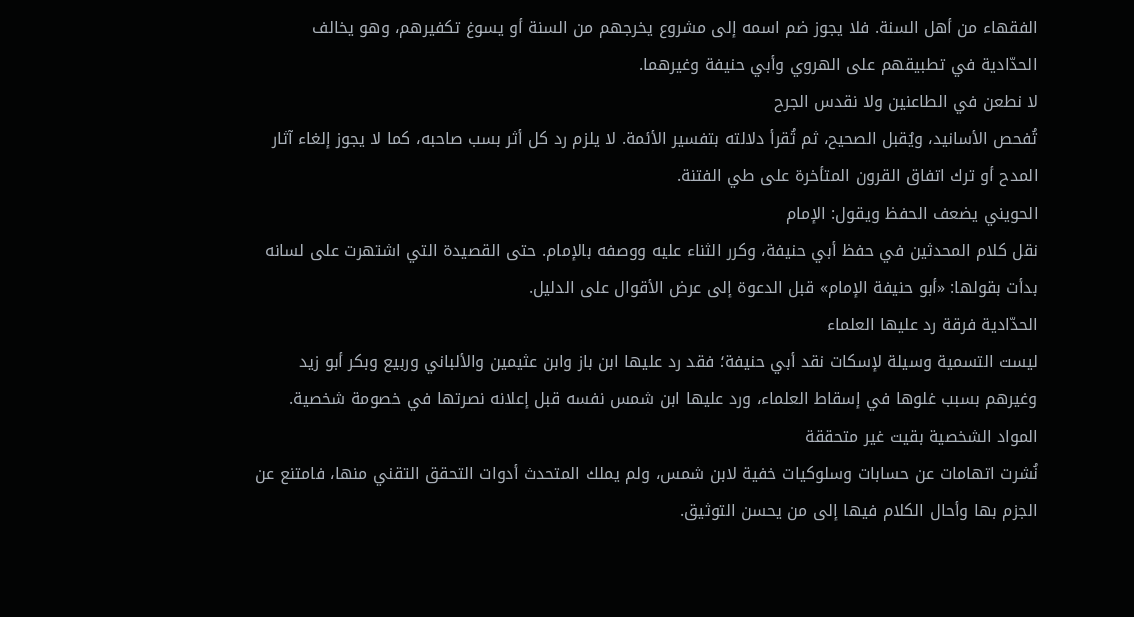الفقهاء من أهل السنة. فلا يجوز ضم اسمه إلى مشروع يخرجهم من السنة أو يسوغ تكفيرهم، وهو يخالف الحدّادية في تطبيقهم على الهروي وأبي حنيفة وغيرهما.
لا نطعن في الطاعنين ولا نقدس الجرح
تُفحص الأسانيد، ويُقبل الصحيح، ثم تُقرأ دلالته بتفسير الأئمة. لا يلزم رد كل أثر بسب صاحبه، كما لا يجوز إلغاء آثار المدح أو ترك اتفاق القرون المتأخرة على طي الفتنة.
الحويني يضعف الحفظ ويقول: الإمام
نقل كلام المحدثين في حفظ أبي حنيفة، وكرر الثناء عليه ووصفه بالإمام. حتى القصيدة التي اشتهرت على لسانه بدأت بقولها: «أبو حنيفة الإمام» قبل الدعوة إلى عرض الأقوال على الدليل.
الحدّادية فرقة رد عليها العلماء
ليست التسمية وسيلة لإسكات نقد أبي حنيفة؛ فقد رد عليها ابن باز وابن عثيمين والألباني وربيع وبكر أبو زيد وغيرهم بسبب غلوها في إسقاط العلماء، ورد عليها ابن شمس نفسه قبل إعلانه نصرتها في خصومة شخصية.
المواد الشخصية بقيت غير متحققة
نُشرت اتهامات عن حسابات وسلوكيات خفية لابن شمس، ولم يملك المتحدث أدوات التحقق التقني منها، فامتنع عن الجزم بها وأحال الكلام فيها إلى من يحسن التوثيق.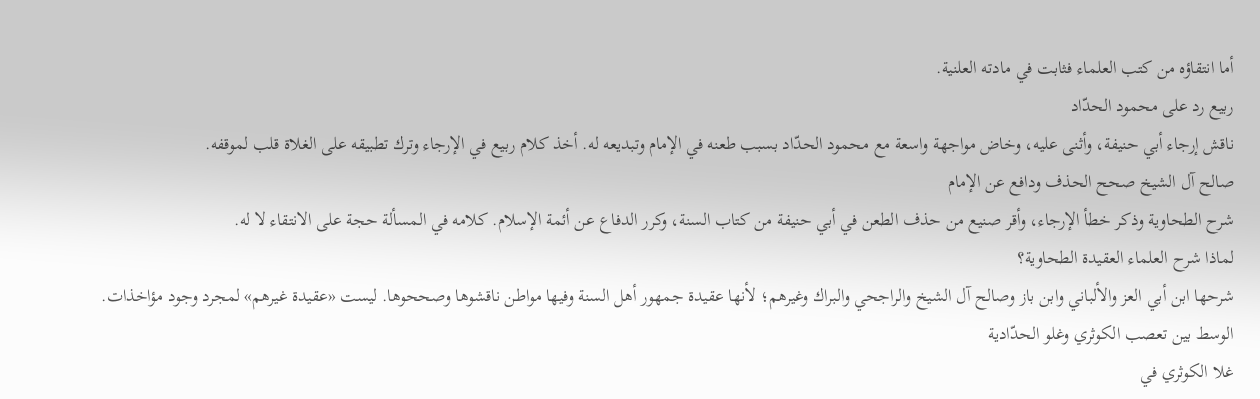أما انتقاؤه من كتب العلماء فثابت في مادته العلنية.
ربيع رد على محمود الحدّاد
ناقش إرجاء أبي حنيفة، وأثنى عليه، وخاض مواجهة واسعة مع محمود الحدّاد بسبب طعنه في الإمام وتبديعه له. أخذ كلام ربيع في الإرجاء وترك تطبيقه على الغلاة قلب لموقفه.
صالح آل الشيخ صحح الحذف ودافع عن الإمام
شرح الطحاوية وذكر خطأ الإرجاء، وأقر صنيع من حذف الطعن في أبي حنيفة من كتاب السنة، وكرر الدفاع عن أئمة الإسلام. كلامه في المسألة حجة على الانتقاء لا له.
لماذا شرح العلماء العقيدة الطحاوية؟
شرحها ابن أبي العز والألباني وابن باز وصالح آل الشيخ والراجحي والبراك وغيرهم؛ لأنها عقيدة جمهور أهل السنة وفيها مواطن ناقشوها وصححوها. ليست «عقيدة غيرهم» لمجرد وجود مؤاخذات.
الوسط بين تعصب الكوثري وغلو الحدّادية
غلا الكوثري في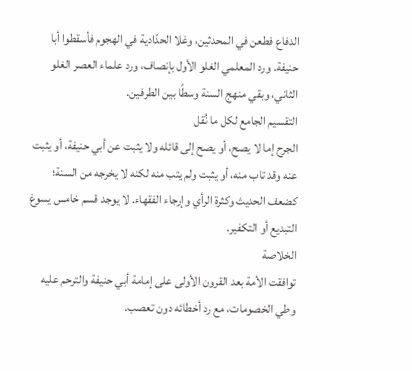الدفاع فطعن في المحدثين، وغلا الحدّادية في الهجوم فأسقطوا أبا حنيفة. ورد المعلمي الغلو الأول بإنصاف، ورد علماء العصر الغلو الثاني، وبقي منهج السنة وسطًا بين الطرفين.
التقسيم الجامع لكل ما نُقل
الجرح إما لا يصح، أو يصح إلى قائله ولا يثبت عن أبي حنيفة، أو يثبت عنه وقد تاب منه، أو يثبت ولم يتب منه لكنه لا يخرجه من السنة؛ كضعف الحديث وكثرة الرأي وإرجاء الفقهاء. لا يوجد قسم خامس يسوغ التبديع أو التكفير.
الخلاصة
توافقت الأمة بعد القرون الأولى على إمامة أبي حنيفة والترحم عليه وطي الخصومات، مع رد أخطائه دون تعصب.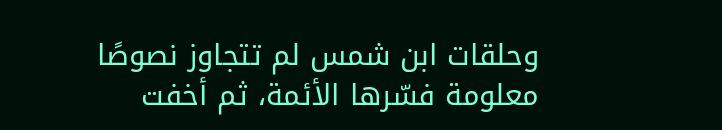وحلقات ابن شمس لم تتجاوز نصوصًا معلومة فسّرها الأئمة، ثم أخفت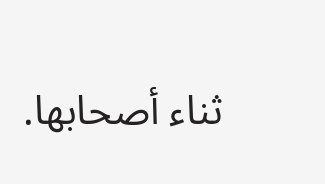ثناء أصحابها.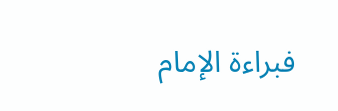فبراءة الإمام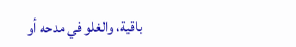باقية، والغلو في مدحه أو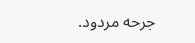جرحه مردود.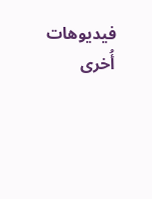فيديوهات أُخرى